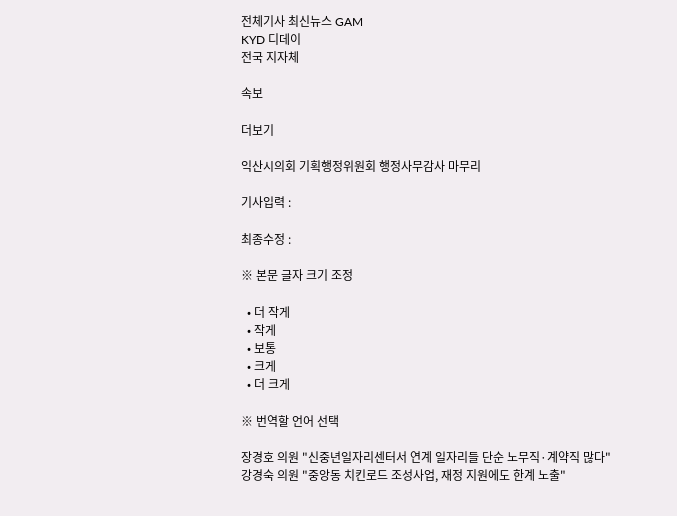전체기사 최신뉴스 GAM
KYD 디데이
전국 지자체

속보

더보기

익산시의회 기획행정위원회 행정사무감사 마무리

기사입력 :

최종수정 :

※ 본문 글자 크기 조정

  • 더 작게
  • 작게
  • 보통
  • 크게
  • 더 크게

※ 번역할 언어 선택

장경호 의원 "신중년일자리센터서 연계 일자리들 단순 노무직·계약직 많다"
강경숙 의원 "중앙동 치킨로드 조성사업, 재정 지원에도 한계 노출"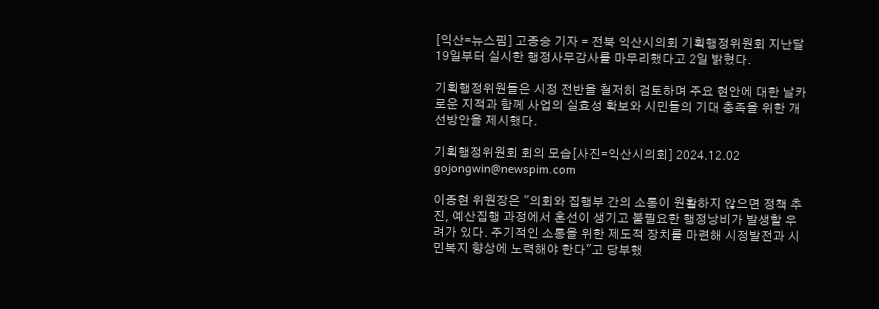[익산=뉴스핌] 고종승 기자 = 전북 익산시의회 기획행정위원회 지난달 19일부터 실시한 행정사무감사를 마무리했다고 2일 밝혔다.

기획행정위원들은 시정 전반을 철저히 검토하며 주요 현안에 대한 날카로운 지적과 함께 사업의 실효성 확보와 시민들의 기대 충족을 위한 개선방안을 제시했다.

기획행정위원회 회의 모습[사진=익산시의회] 2024.12.02 gojongwin@newspim.com

이종현 위원장은 "의회와 집행부 간의 소통이 원활하지 않으면 정책 추진, 예산집행 과정에서 혼선이 생기고 불필요한 행정낭비가 발생할 우려가 있다. 주기적인 소통을 위한 제도적 장치를 마련해 시정발전과 시민복지 향상에 노력해야 한다"고 당부했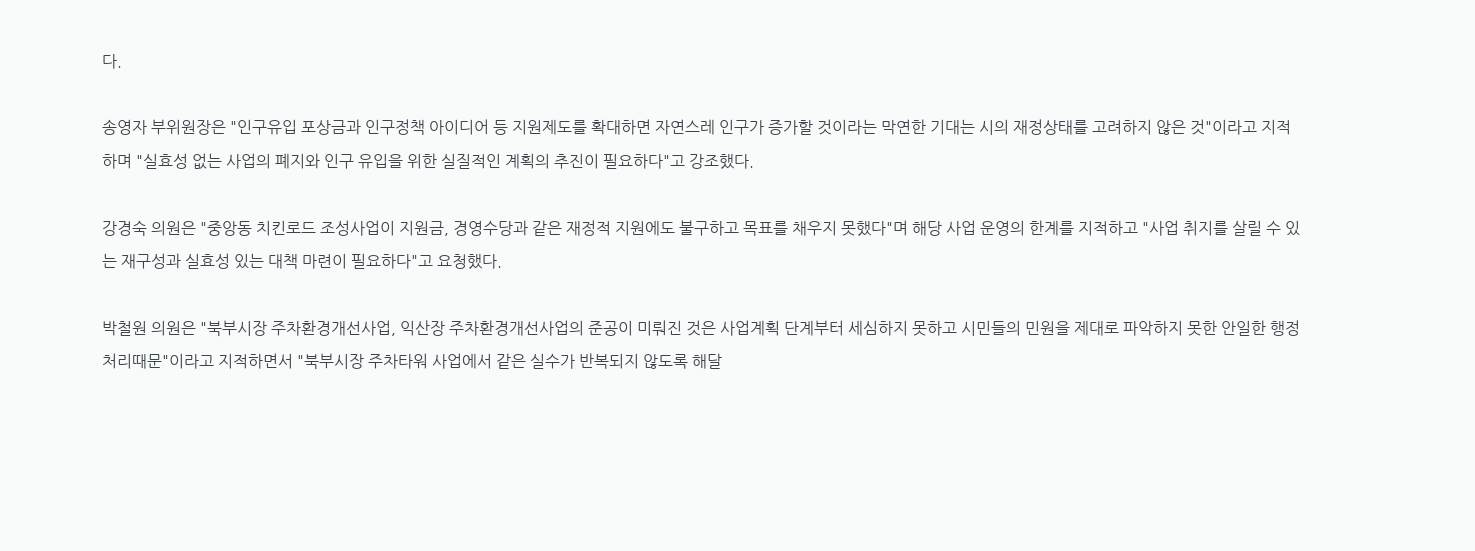다.

송영자 부위원장은 "인구유입 포상금과 인구정책 아이디어 등 지원제도를 확대하면 자연스레 인구가 증가할 것이라는 막연한 기대는 시의 재정상태를 고려하지 않은 것"이라고 지적하며 "실효성 없는 사업의 폐지와 인구 유입을 위한 실질적인 계획의 추진이 필요하다"고 강조했다.

강경숙 의원은 "중앙동 치킨로드 조성사업이 지원금, 경영수당과 같은 재정적 지원에도 불구하고 목표를 채우지 못했다"며 해당 사업 운영의 한계를 지적하고 "사업 취지를 살릴 수 있는 재구성과 실효성 있는 대책 마련이 필요하다"고 요청했다.

박철원 의원은 "북부시장 주차환경개선사업, 익산장 주차환경개선사업의 준공이 미뤄진 것은 사업계획 단계부터 세심하지 못하고 시민들의 민원을 제대로 파악하지 못한 안일한 행정처리때문"이라고 지적하면서 "북부시장 주차타워 사업에서 같은 실수가 반복되지 않도록 해달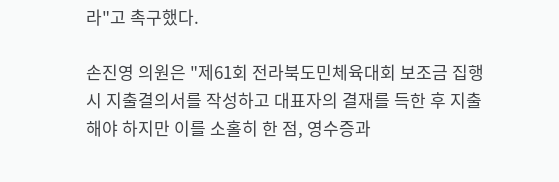라"고 촉구했다.

손진영 의원은 "제61회 전라북도민체육대회 보조금 집행 시 지출결의서를 작성하고 대표자의 결재를 득한 후 지출해야 하지만 이를 소홀히 한 점, 영수증과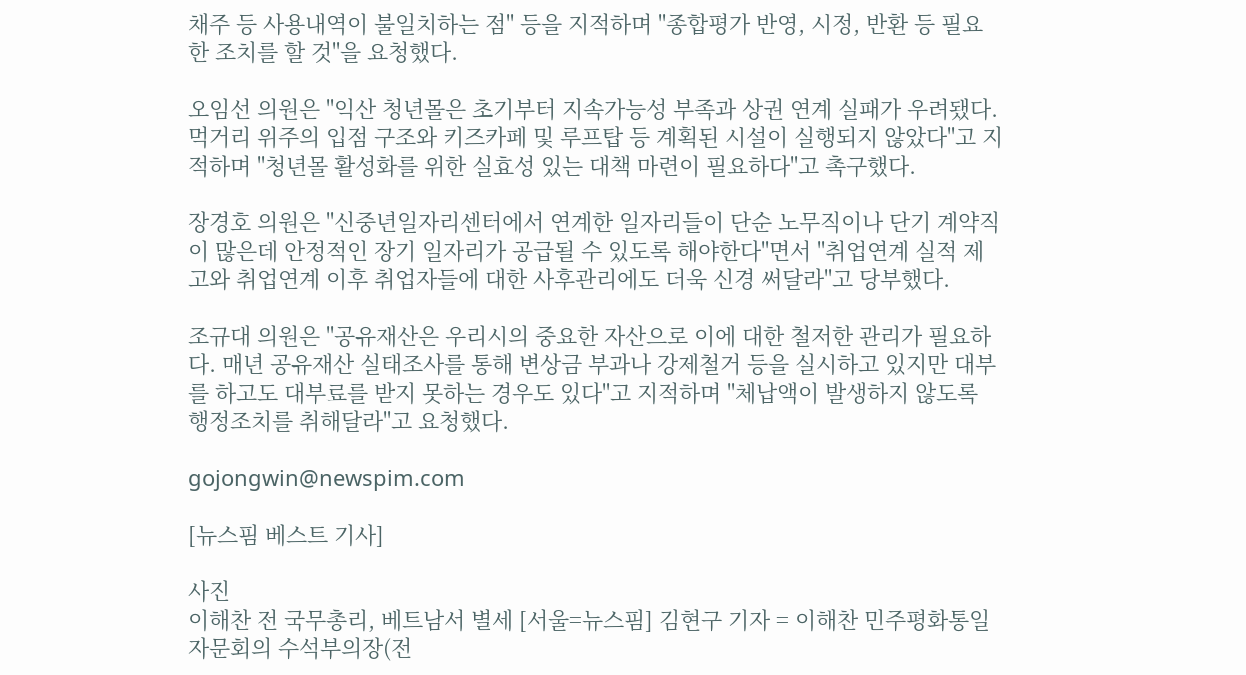채주 등 사용내역이 불일치하는 점" 등을 지적하며 "종합평가 반영, 시정, 반환 등 필요한 조치를 할 것"을 요청했다.

오임선 의원은 "익산 청년몰은 초기부터 지속가능성 부족과 상권 연계 실패가 우려됐다. 먹거리 위주의 입점 구조와 키즈카페 및 루프탑 등 계획된 시설이 실행되지 않았다"고 지적하며 "청년몰 활성화를 위한 실효성 있는 대책 마련이 필요하다"고 촉구했다.

장경호 의원은 "신중년일자리센터에서 연계한 일자리들이 단순 노무직이나 단기 계약직이 많은데 안정적인 장기 일자리가 공급될 수 있도록 해야한다"면서 "취업연계 실적 제고와 취업연계 이후 취업자들에 대한 사후관리에도 더욱 신경 써달라"고 당부했다.

조규대 의원은 "공유재산은 우리시의 중요한 자산으로 이에 대한 철저한 관리가 필요하다. 매년 공유재산 실태조사를 통해 변상금 부과나 강제철거 등을 실시하고 있지만 대부를 하고도 대부료를 받지 못하는 경우도 있다"고 지적하며 "체납액이 발생하지 않도록 행정조치를 취해달라"고 요청했다.

gojongwin@newspim.com

[뉴스핌 베스트 기사]

사진
이해찬 전 국무총리, 베트남서 별세 [서울=뉴스핌] 김현구 기자 = 이해찬 민주평화통일자문회의 수석부의장(전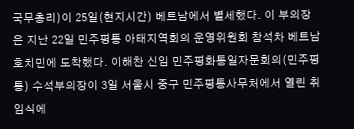국무총리)이 25일(현지시간) 베트남에서 별세했다. 이 부의장은 지난 22일 민주평통 아태지역회의 운영위원회 참석차 베트남 호치민에 도착했다. 이해찬 신임 민주평화통일자문회의(민주평통) 수석부의장이 3일 서울시 중구 민주평통사무처에서 열린 취임식에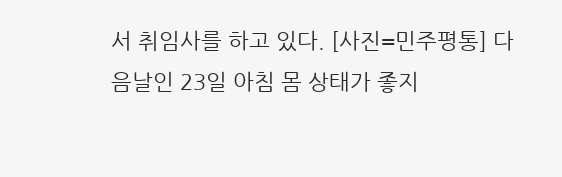서 취임사를 하고 있다. [사진=민주평통] 다음날인 23일 아침 몸 상태가 좋지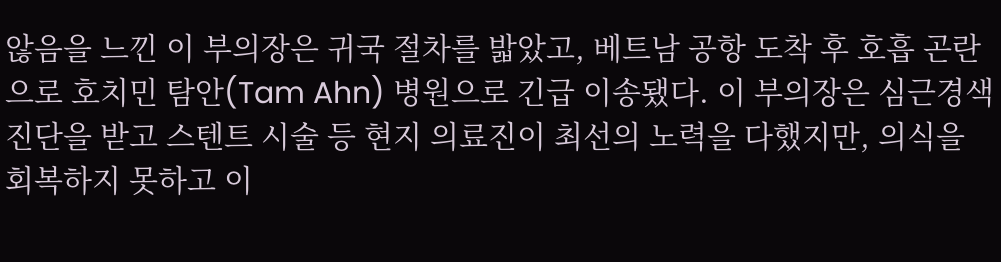않음을 느낀 이 부의장은 귀국 절차를 밟았고, 베트남 공항 도착 후 호흡 곤란으로 호치민 탐안(Tam Ahn) 병원으로 긴급 이송됐다. 이 부의장은 심근경색 진단을 받고 스텐트 시술 등 현지 의료진이 최선의 노력을 다했지만, 의식을 회복하지 못하고 이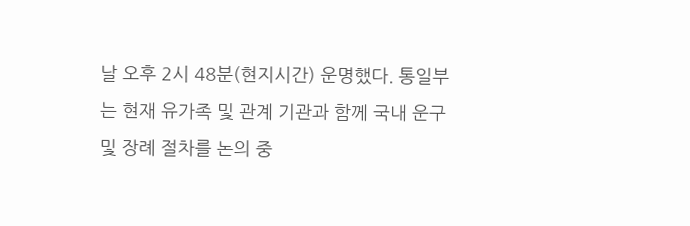날 오후 2시 48분(현지시간) 운명했다. 통일부는 현재 유가족 및 관계 기관과 함께 국내 운구 및 장례 절차를 논의 중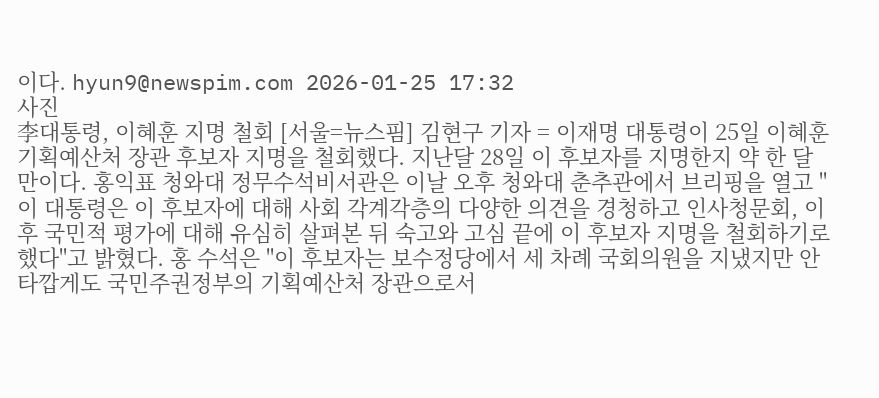이다. hyun9@newspim.com 2026-01-25 17:32
사진
李대통령, 이혜훈 지명 철회 [서울=뉴스핌] 김현구 기자 = 이재명 대통령이 25일 이혜훈 기획예산처 장관 후보자 지명을 철회했다. 지난달 28일 이 후보자를 지명한지 약 한 달 만이다. 홍익표 청와대 정무수석비서관은 이날 오후 청와대 춘추관에서 브리핑을 열고 "이 대통령은 이 후보자에 대해 사회 각계각층의 다양한 의견을 경청하고 인사청문회, 이후 국민적 평가에 대해 유심히 살펴본 뒤 숙고와 고심 끝에 이 후보자 지명을 철회하기로 했다"고 밝혔다. 홍 수석은 "이 후보자는 보수정당에서 세 차례 국회의원을 지냈지만 안타깝게도 국민주권정부의 기획예산처 장관으로서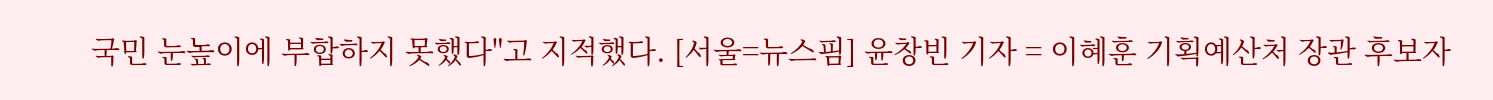국민 눈높이에 부합하지 못했다"고 지적했다. [서울=뉴스핌] 윤창빈 기자 = 이혜훈 기획예산처 장관 후보자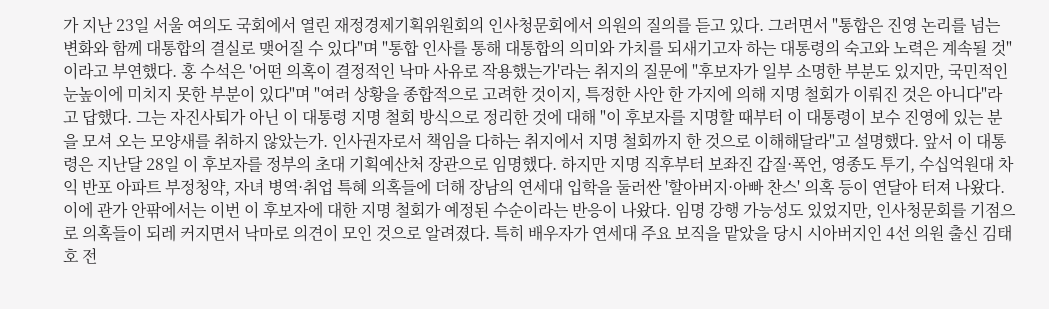가 지난 23일 서울 여의도 국회에서 열린 재정경제기획위원회의 인사청문회에서 의원의 질의를 듣고 있다. 그러면서 "통합은 진영 논리를 넘는 변화와 함께 대통합의 결실로 맺어질 수 있다"며 "통합 인사를 통해 대통합의 의미와 가치를 되새기고자 하는 대통령의 숙고와 노력은 계속될 것"이라고 부연했다. 홍 수석은 '어떤 의혹이 결정적인 낙마 사유로 작용했는가'라는 취지의 질문에 "후보자가 일부 소명한 부분도 있지만, 국민적인 눈높이에 미치지 못한 부분이 있다"며 "여러 상황을 종합적으로 고려한 것이지, 특정한 사안 한 가지에 의해 지명 철회가 이뤄진 것은 아니다"라고 답했다. 그는 자진사퇴가 아닌 이 대통령 지명 철회 방식으로 정리한 것에 대해 "이 후보자를 지명할 때부터 이 대통령이 보수 진영에 있는 분을 모셔 오는 모양새를 취하지 않았는가. 인사권자로서 책임을 다하는 취지에서 지명 철회까지 한 것으로 이해해달라"고 설명했다. 앞서 이 대통령은 지난달 28일 이 후보자를 정부의 초대 기획예산처 장관으로 임명했다. 하지만 지명 직후부터 보좌진 갑질·폭언, 영종도 투기, 수십억원대 차익 반포 아파트 부정청약, 자녀 병역·취업 특혜 의혹들에 더해 장남의 연세대 입학을 둘러싼 '할아버지·아빠 찬스' 의혹 등이 연달아 터져 나왔다. 이에 관가 안팎에서는 이번 이 후보자에 대한 지명 철회가 예정된 수순이라는 반응이 나왔다. 임명 강행 가능성도 있었지만, 인사청문회를 기점으로 의혹들이 되레 커지면서 낙마로 의견이 모인 것으로 알려졌다. 특히 배우자가 연세대 주요 보직을 맡았을 당시 시아버지인 4선 의원 출신 김태호 전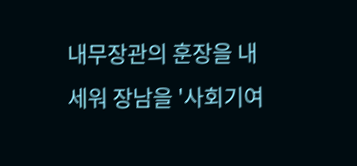내무장관의 훈장을 내세워 장남을 '사회기여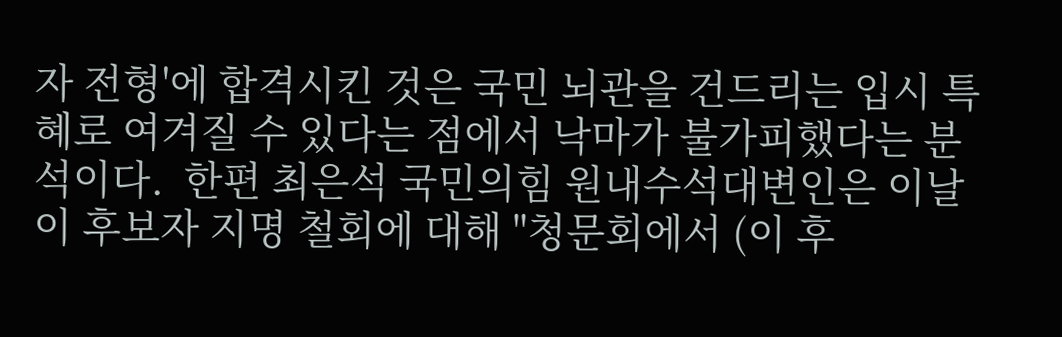자 전형'에 합격시킨 것은 국민 뇌관을 건드리는 입시 특혜로 여겨질 수 있다는 점에서 낙마가 불가피했다는 분석이다.  한편 최은석 국민의힘 원내수석대변인은 이날 이 후보자 지명 철회에 대해 "청문회에서 (이 후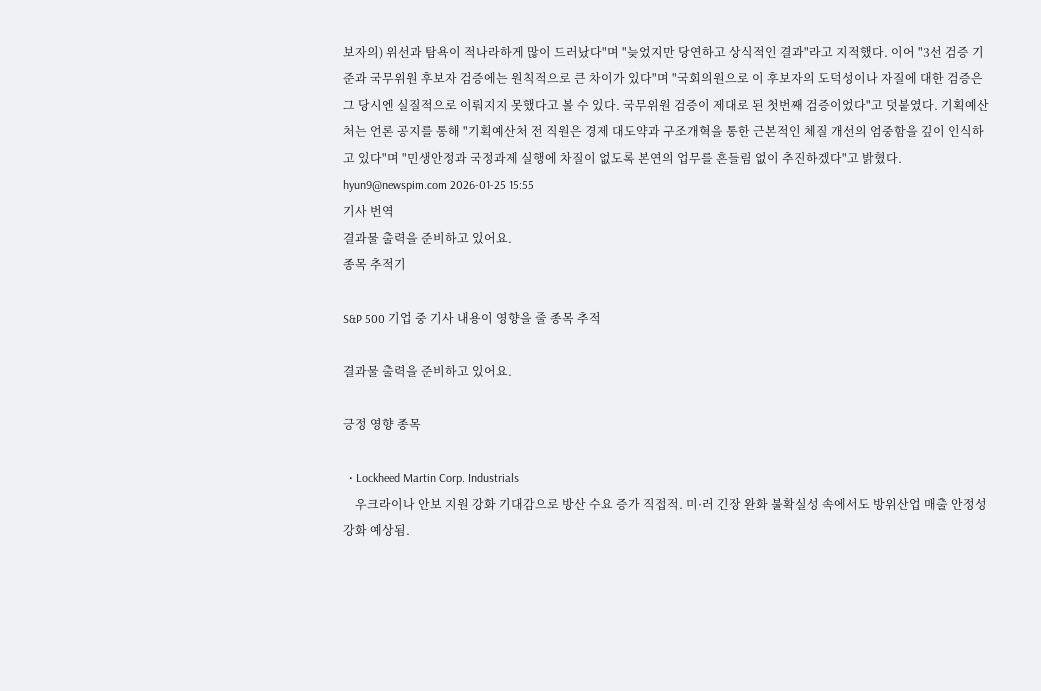보자의) 위선과 탐욕이 적나라하게 많이 드러났다"며 "늦었지만 당연하고 상식적인 결과"라고 지적했다. 이어 "3선 검증 기준과 국무위원 후보자 검증에는 원칙적으로 큰 차이가 있다"며 "국회의원으로 이 후보자의 도덕성이나 자질에 대한 검증은 그 당시엔 실질적으로 이뤄지지 못했다고 볼 수 있다. 국무위원 검증이 제대로 된 첫번째 검증이었다"고 덧붙였다. 기획예산처는 언론 공지를 통해 "기획예산처 전 직원은 경제 대도약과 구조개혁을 통한 근본적인 체질 개선의 엄중함을 깊이 인식하고 있다"며 "민생안정과 국정과제 실행에 차질이 없도록 본연의 업무를 흔들림 없이 추진하겠다"고 밝혔다. hyun9@newspim.com 2026-01-25 15:55
기사 번역
결과물 출력을 준비하고 있어요.
종목 추적기

S&P 500 기업 중 기사 내용이 영향을 줄 종목 추적

결과물 출력을 준비하고 있어요.

긍정 영향 종목

  • Lockheed Martin Corp. Industrials
    우크라이나 안보 지원 강화 기대감으로 방산 수요 증가 직접적. 미·러 긴장 완화 불확실성 속에서도 방위산업 매출 안정성 강화 예상됨.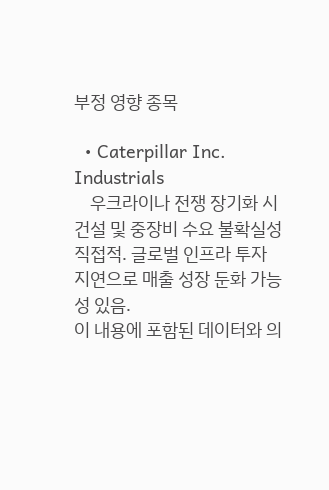부정 영향 종목

  • Caterpillar Inc. Industrials
    우크라이나 전쟁 장기화 시 건설 및 중장비 수요 불확실성 직접적. 글로벌 인프라 투자 지연으로 매출 성장 둔화 가능성 있음.
이 내용에 포함된 데이터와 의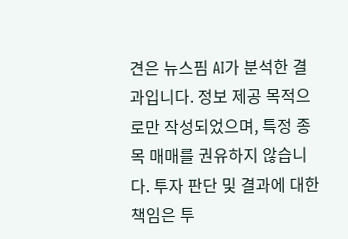견은 뉴스핌 AI가 분석한 결과입니다. 정보 제공 목적으로만 작성되었으며, 특정 종목 매매를 권유하지 않습니다. 투자 판단 및 결과에 대한 책임은 투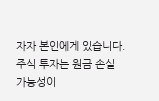자자 본인에게 있습니다. 주식 투자는 원금 손실 가능성이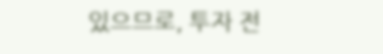있으므로, 투자 전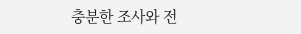충분한 조사와 전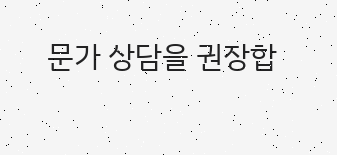문가 상담을 권장합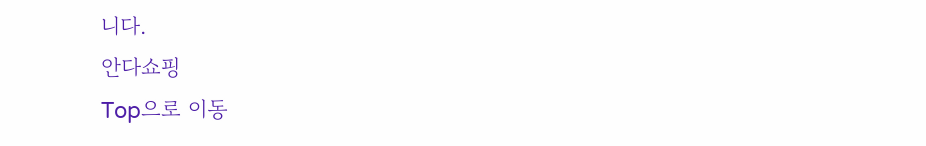니다.
안다쇼핑
Top으로 이동